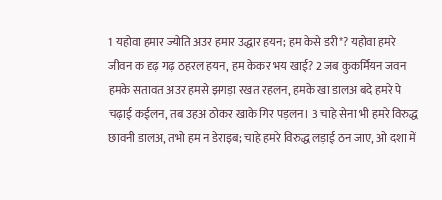1 यहोवा हमार ज्योति अउर हमार उद्धार हयन; हम केसे डरी*? यहोवा हमरे जीवन क दृढ़ गढ़ ठहरल हयन, हम केकर भय खाई? 2 जब कुकर्मियन जवन हमके सतावत अउर हमसे झगड़ा रखत रहलन, हमके खा डालअ बदे हमरे पे चढ़ाई कईलन, तब उहअ ठोकर खाके गिर पड़लन। 3 चाहे सेना भी हमरे विरुद्ध छावनी डालअ, तभो हम न डेराइब; चाहे हमरे विरुद्ध लड़ाई ठन जाए, ओ दशा में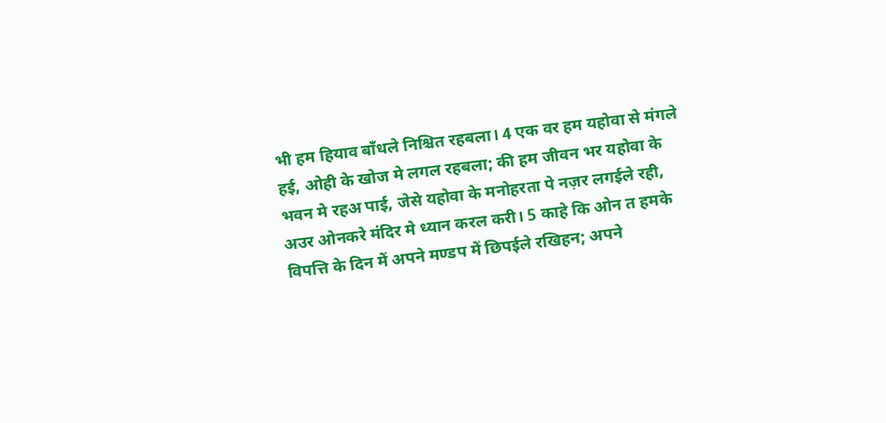भी हम हियाव बाँधले निश्चित रहबला। 4 एक वर हम यहोवा से मंगले हई, ओही के खोज मे लगल रहबला; की हम जीवन भर यहोवा के भवन मे रहअ पाई, जेसे यहोवा के मनोहरता पे नज़र लगईले रही, अउर ओनकरे मंदिर मे ध्यान करल करी। 5 काहे कि ओन त हमके विपत्ति के दिन में अपने मण्डप में छिपईले रखिहन; अपने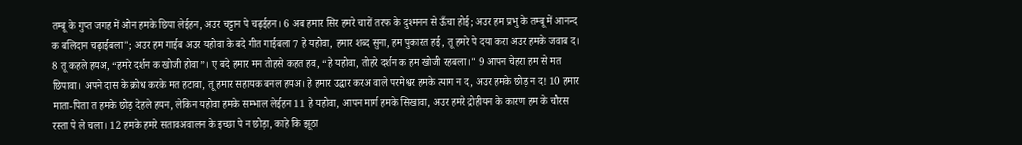तम्बू के गुप्त जगह में ओन हमके छिपा लेईहन, अउर चट्टान पे चढ़ईहन। 6 अब हमार सिर हमरे चारों तरफ के दुश्मनन से ऊँचा होई; अउर हम प्रभु के तम्बू में आनन्द क बलिदान चढ़ाईबला"; अउर हम गाईब अउर यहोवा के बदे गीत गाईबला 7 हे यहोवा, हमार शब्द सुना, हम पुकारत हई, तू हमरे पे दया करा अउर हमके जवाब द। 8 तू कहले हयअ, “हमरे दर्शन क खोजी होवा”। ए बदे हमार मन तोहसे कहत हव, “हे यहोवा, तोहरे दर्शन क हम खोजी रहबला।" 9 आपन चेहरा हम से मत छिपावा। अपने दास के क्रोध करके मत हटावा, तू हमार सहायक बनल हयअ। हे हमार उद्धार करअ वाले परमेश्वर हमके त्याग न द, अउर हमके छोड़ न द! 10 हमार माता-पिता त हमके छोड़ देहले हयन, लेकिन यहोवा हमके सम्भाल लेईहन 11 हे यहोवा, आपन मार्ग हमके सिखावा, अउर हमरे द्रोहीयन के कारण हम के चौरस रस्ता पे ले चला। 12 हमके हमरे सतावअवालन के इच्छा पे न छोड़ा, काहे कि झूठा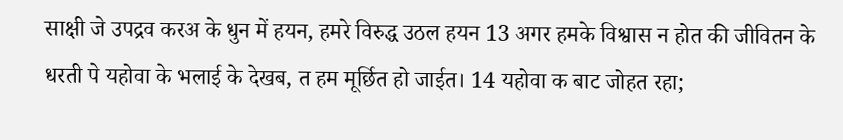साक्षी जे उपद्रव करअ के धुन में हयन, हमरे विरुद्ध उठल हयन 13 अगर हमके विश्वास न होत की जीवितन के धरती पे यहोवा के भलाई के देखब, त हम मूर्छित हो जाईत। 14 यहोवा क बाट जोहत रहा;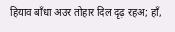हियाव बाँधा अउर तोहार दिल दृढ़ रहअ; हाँ,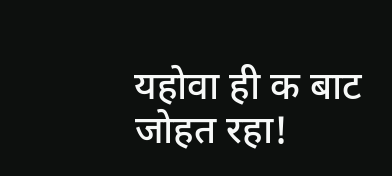यहोवा ही क बाट जोहत रहा!